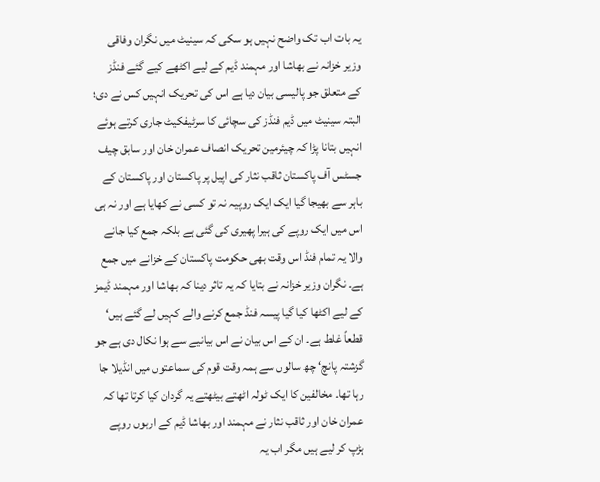یہ بات اب تک واضح نہیں ہو سکی کہ سینیٹ میں نگران وفاقی وزیر خزانہ نے بھاشا اور مہمند ڈیم کے لیے اکٹھے کیے گئے فنڈز کے متعلق جو پالیسی بیان دیا ہے اس کی تحریک انہیں کس نے دی؛ البتہ سینیٹ میں ڈیم فنڈز کی سچائی کا سرٹیفکیٹ جاری کرتے ہوئے انہیں بتانا پڑا کہ چیئرمین تحریک انصاف عمران خان اور سابق چیف جسٹس آف پاکستان ثاقب نثار کی اپیل پر پاکستان اور پاکستان کے باہر سے بھیجا گیا ایک ایک روپیہ نہ تو کسی نے کھایا ہے اور نہ ہی اس میں ایک روپے کی ہیرا پھیری کی گئی ہے بلکہ جمع کیا جانے والا یہ تمام فنڈ اس وقت بھی حکومت پاکستان کے خزانے میں جمع ہے۔ نگران وزیر خزانہ نے بتایا کہ یہ تاثر دینا کہ بھاشا اور مہمند ڈیمز کے لیے اکٹھا کیا گیا پیسہ فنڈ جمع کرنے والے کہیں لے گئے ہیں‘ قطعاً غلط ہے۔ ان کے اس بیان نے اس بیانیے سے ہوا نکال دی ہے جو گزشتہ پانچ‘ چھ سالوں سے ہمہ وقت قوم کی سماعتوں میں انڈیلا جا رہا تھا۔ مخالفین کا ایک ٹولہ اٹھتے بیٹھتے یہ گردان کیا کرتا تھا کہ عمران خان اور ثاقب نثار نے مہمند اور بھاشا ڈیم کے اربوں روپے ہڑپ کر لیے ہیں مگر اب یہ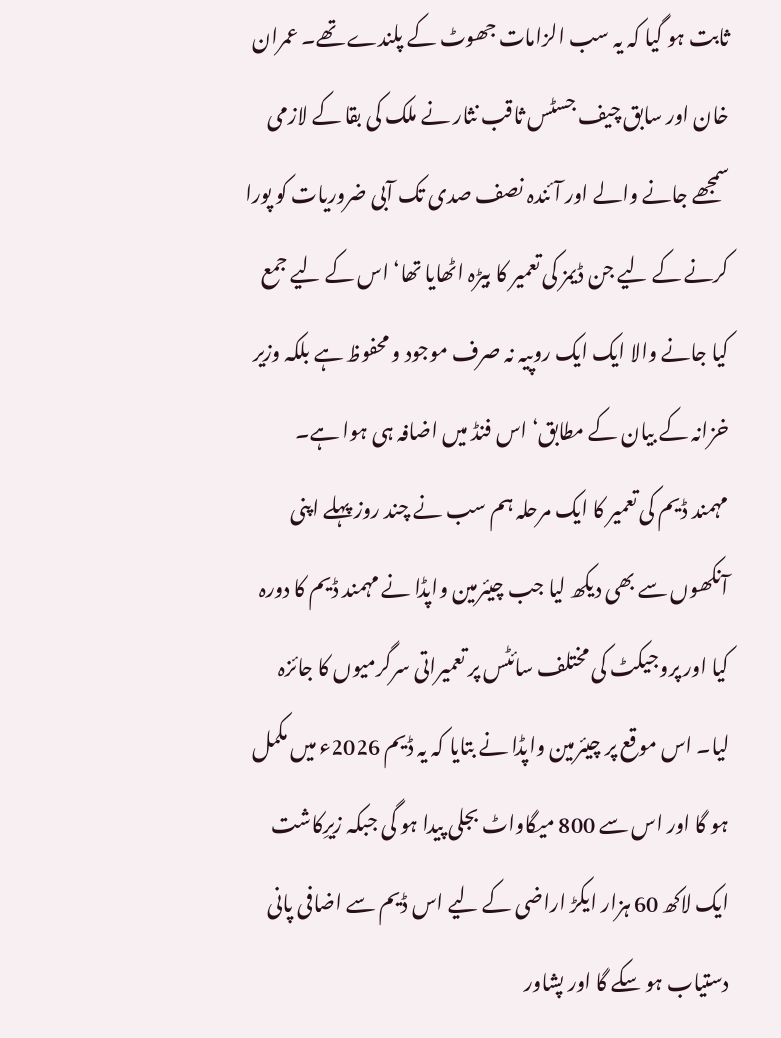ثابت ہو گیا کہ یہ سب الزامات جھوٹ کے پلندے تھے۔ عمران خان اور سابق چیف جسٹس ثاقب نثار نے ملک کی بقا کے لازمی سمجھے جانے والے اور آئندہ نصف صدی تک آبی ضروریات کو پورا کرنے کے لیے جن ڈیمز کی تعمیر کا بیڑہ اٹھایا تھا‘ اس کے لیے جمع کیا جانے والا ایک ایک روپیہ نہ صرف موجود و محفوظ ہے بلکہ وزیر خزانہ کے بیان کے مطابق‘ اس فنڈ میں اضافہ ہی ہوا ہے۔
مہمند ڈیم کی تعمیر کا ایک مرحلہ ہم سب نے چند روز پہلے اپنی آنکھوں سے بھی دیکھ لیا جب چیئرمین واپڈا نے مہمند ڈیم کا دورہ کیا اور پروجیکٹ کی مختلف سائٹس پر تعمیراتی سرگرمیوں کا جائزہ لیا۔ اس موقع پر چیئرمین واپڈا نے بتایا کہ یہ ڈیم 2026ء میں مکمل ہو گا اور اس سے 800 میگاواٹ بجلی پیدا ہو گی جبکہ زیرِکاشت ایک لاکھ 60 ہزار ایکڑ اراضی کے لیے اس ڈیم سے اضافی پانی دستیاب ہو سکے گا اور پشاور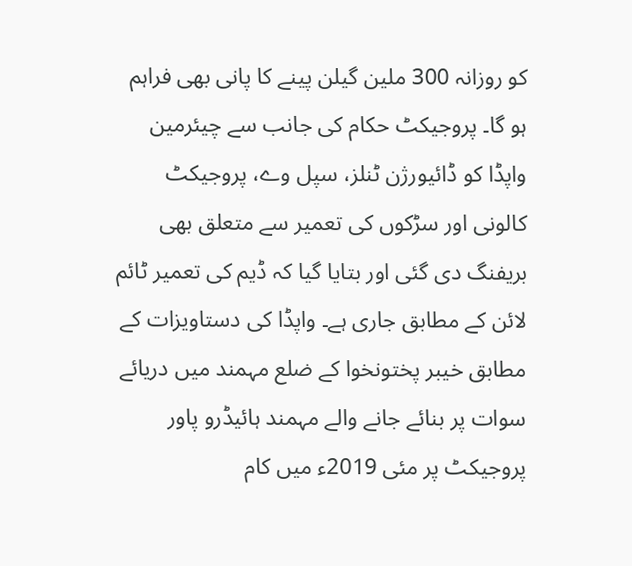کو روزانہ 300 ملین گیلن پینے کا پانی بھی فراہم ہو گا۔ پروجیکٹ حکام کی جانب سے چیئرمین واپڈا کو ڈائیورژن ٹنلز، سپل وے، پروجیکٹ کالونی اور سڑکوں کی تعمیر سے متعلق بھی بریفنگ دی گئی اور بتایا گیا کہ ڈیم کی تعمیر ٹائم لائن کے مطابق جاری ہے۔ واپڈا کی دستاویزات کے مطابق خیبر پختونخوا کے ضلع مہمند میں دریائے سوات پر بنائے جانے والے مہمند ہائیڈرو پاور پروجیکٹ پر مئی 2019ء میں کام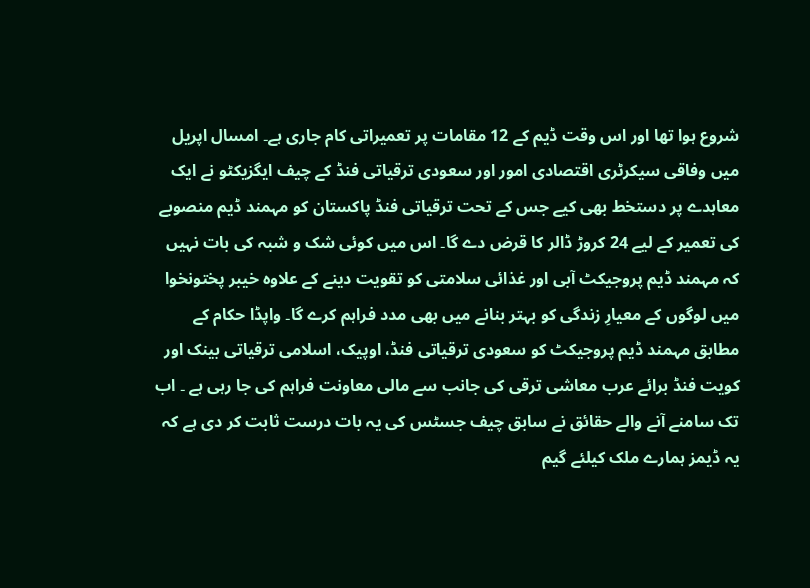شروع ہوا تھا اور اس وقت ڈیم کے 12 مقامات پر تعمیراتی کام جاری ہے۔ امسال اپریل میں وفاقی سیکرٹری اقتصادی امور اور سعودی ترقیاتی فنڈ کے چیف ایگزیکٹو نے ایک معاہدے پر دستخط بھی کیے جس کے تحت ترقیاتی فنڈ پاکستان کو مہمند ڈیم منصوبے کی تعمیر کے لیے 24 کروڑ ڈالر کا قرض دے گا۔ اس میں کوئی شک و شبہ کی بات نہیں کہ مہمند ڈیم پروجیکٹ آبی اور غذائی سلامتی کو تقویت دینے کے علاوہ خیبر پختونخوا میں لوگوں کے معیارِ زندگی کو بہتر بنانے میں بھی مدد فراہم کرے گا۔ واپڈا حکام کے مطابق مہمند ڈیم پروجیکٹ کو سعودی ترقیاتی فنڈ، اوپیک، اسلامی ترقیاتی بینک اور کویت فنڈ برائے عرب معاشی ترقی کی جانب سے مالی معاونت فراہم کی جا رہی ہے ۔ اب تک سامنے آنے والے حقائق نے سابق چیف جسٹس کی یہ بات درست ثابت کر دی ہے کہ یہ ڈیمز ہمارے ملک کیلئے گیم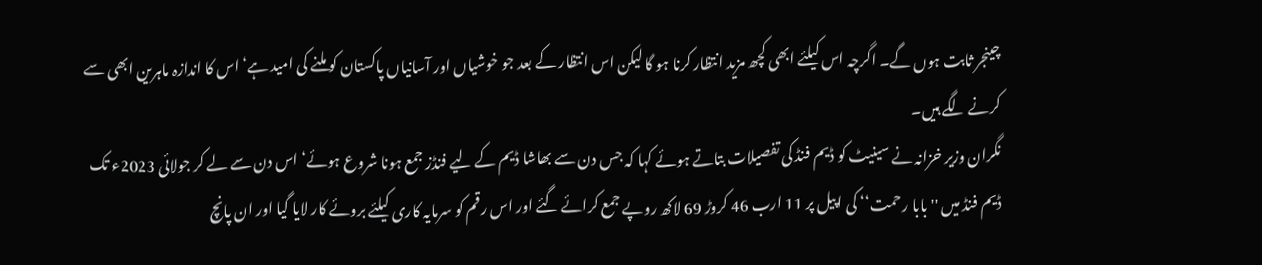چینجر ثابت ہوں گے۔ اگرچہ اس کیلئے ابھی کچھ مزید انتظار کرنا ہو گا لیکن اس انتظار کے بعد جو خوشیاں اور آسانیاں پاکستان کو ملنے کی امید ہے‘ اس کا اندازہ ماہرین ابھی سے کرنے لگے ہیں۔
نگران وزیر خزانہ نے سینیٹ کو ڈیم فنڈ کی تفصیلات بتاتے ہوئے کہا کہ جس دن سے بھاشا ڈیم کے لیے فنڈز جمع ہونا شروع ہوئے‘ اس دن سے لے کر جولائی 2023ء تک ڈیم فنڈ میں ''بابا رحمت‘‘ کی اپیل پر 11 ارب 46 کروڑ 69 لاکھ روپے جمع کرائے گئے اور اس رقم کو سرمایہ کاری کیلئے بروئے کار لایا گیا اور ان پانچ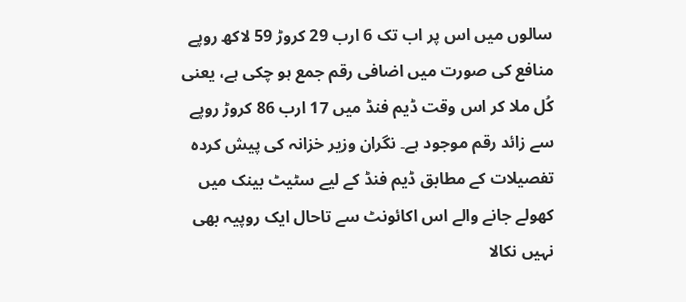سالوں میں اس پر اب تک 6 ارب 29 کروڑ 59 لاکھ روپے منافع کی صورت میں اضافی رقم جمع ہو چکی ہے، یعنی کُل ملا کر اس وقت ڈیم فنڈ میں 17 ارب 86 کروڑ روپے سے زائد رقم موجود ہے۔ نگران وزیر خزانہ کی پیش کردہ تفصیلات کے مطابق ڈیم فنڈ کے لیے سٹیٹ بینک میں کھولے جانے والے اس اکائونٹ سے تاحال ایک روپیہ بھی نہیں نکالا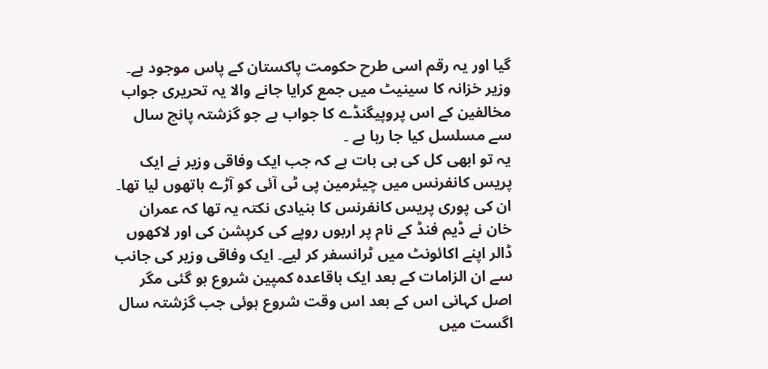گیا اور یہ رقم اسی طرح حکومت پاکستان کے پاس موجود ہے۔ وزیر خزانہ کا سینیٹ میں جمع کرایا جانے والا یہ تحریری جواب مخالفین کے اس پروپیگنڈے کا جواب ہے جو گزشتہ پانچ سال سے مسلسل کیا جا رہا ہے ۔
یہ تو ابھی کل کی ہی بات ہے کہ جب ایک وفاقی وزیر نے ایک پریس کانفرنس میں چیئرمین پی ٹی آئی کو آڑے ہاتھوں لیا تھا۔ ان کی پوری پریس کانفرنس کا بنیادی نکتہ یہ تھا کہ عمران خان نے ڈیم فنڈ کے نام پر اربوں روپے کی کرپشن کی اور لاکھوں ڈالر اپنے اکائونٹ میں ٹرانسفر کر لیے۔ ایک وفاقی وزیر کی جانب سے ان الزامات کے بعد ایک باقاعدہ کمپین شروع ہو گئی مگر اصل کہانی اس کے بعد اس وقت شروع ہوئی جب گزشتہ سال اگست میں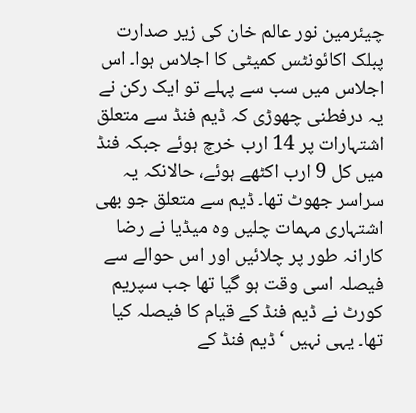چیئرمین نور عالم خان کی زیر صدارت پبلک اکائونٹس کمیٹی کا اجلاس ہوا۔ اس اجلاس میں سب سے پہلے تو ایک رکن نے یہ درفطنی چھوڑی کہ ڈیم فنڈ سے متعلق اشتہارات پر 14 ارب خرچ ہوئے جبکہ فنڈ میں کل 9 ارب اکٹھے ہوئے، حالانکہ یہ سراسر جھوٹ تھا۔ ڈیم سے متعلق جو بھی اشتہاری مہمات چلیں وہ میڈیا نے رضا کارانہ طور پر چلائیں اور اس حوالے سے فیصلہ اسی وقت ہو گیا تھا جب سپریم کورٹ نے ڈیم فنڈ کے قیام کا فیصلہ کیا تھا۔ یہی نہیں ‘ ڈیم فنڈ کے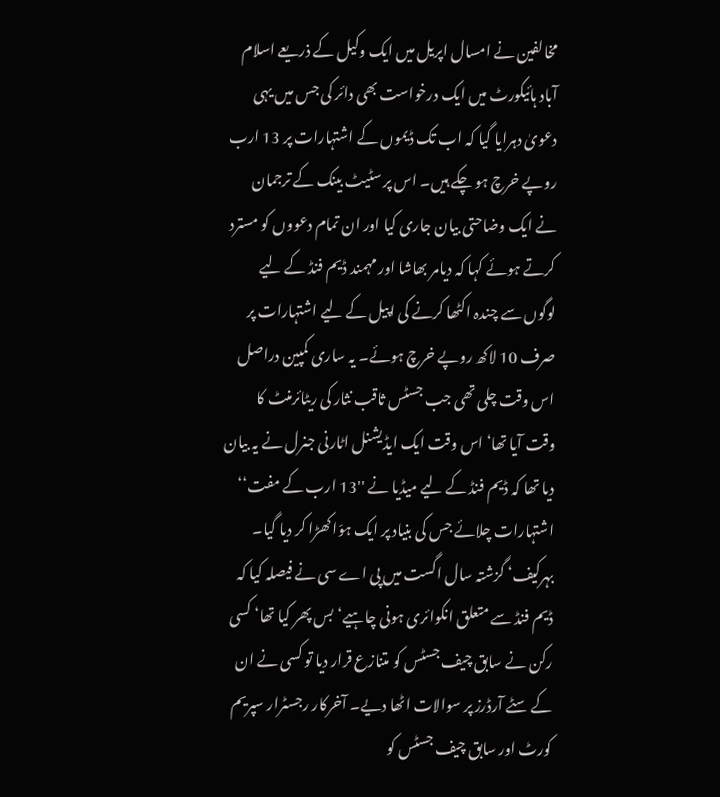مخالفین نے امسال اپریل میں ایک وکیل کے ذریعے اسلام آباد ہائیکورٹ میں ایک درخواست بھی دائر کی جس میں یہی دعویٰ دہرایا گیا کہ اب تک ڈیموں کے اشتہارات پر 13 ارب روپے خرچ ہو چکے ہیں۔ اس پر سٹیٹ بینک کے ترجمان نے ایک وضاحتی بیان جاری کیا اور ان تمام دعووں کو مسترد کرتے ہوئے کہا کہ دیامر بھاشا اور مہمند ڈیم فنڈ کے لیے لوگوں سے چندہ اکٹھا کرنے کی اپیل کے لیے اشتہارات پر صرف 10 لاکھ روپے خرچ ہوئے۔ یہ ساری کمپین دراصل اس وقت چلی تھی جب جسٹس ثاقب نثار کی ریٹائرمنٹ کا وقت آیا تھا‘ اس وقت ایک ایڈیشنل اٹارنی جنرل نے یہ بیان دیا تھا کہ ڈیم فنڈ کے لیے میڈیا نے ''13 ارب کے مفت‘‘ اشتہارات چلائے جس کی بنیاد پر ایک ہوّا کھڑا کر دیا گیا۔ بہرکیف‘ گزشتہ سال اگست میں پی اے سی نے فیصلہ کیا کہ ڈیم فنڈ سے متعلق انکوائری ہونی چاہیے‘بس پھر کیا تھا‘ کسی رکن نے سابق چیف جسٹس کو متنازع قرار دیا تو کسی نے ان کے سٹے آرڈرز پر سوالات اٹھا دیے۔ آخرکار رجسٹرار سپریم کورٹ اور سابق چیف جسٹس کو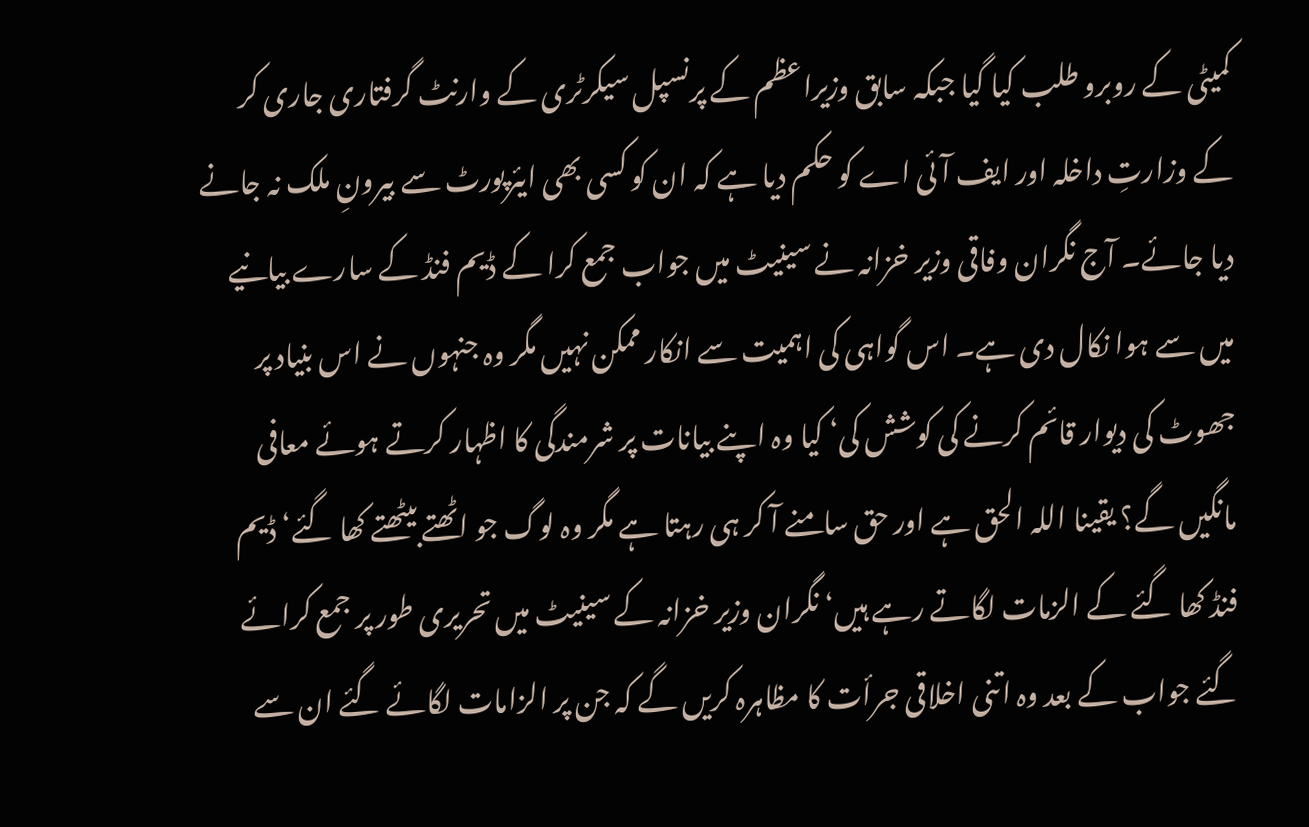کمیٹی کے روبرو طلب کیا گیا جبکہ سابق وزیراعظم کے پرنسپل سیکرٹری کے وارنٹ گرفتاری جاری کر کے وزارتِ داخلہ اور ایف آئی اے کو حکم دیا ہے کہ ان کو کسی بھی ایئرپورٹ سے بیرونِ ملک نہ جانے دیا جائے۔ آج نگران وفاقی وزیر خزانہ نے سینیٹ میں جواب جمع کرا کے ڈیم فنڈ کے سارے بیانیے میں سے ہوا نکال دی ہے۔ اس گواہی کی اہمیت سے انکار ممکن نہیں مگر وہ جنہوں نے اس بنیاد پر جھوٹ کی دیوار قائم کرنے کی کوشش کی‘ کیا وہ اپنے بیانات پر شرمندگی کا اظہار کرتے ہوئے معافی مانگیں گے؟ یقینا اللہ الحق ہے اور حق سامنے آ کر ہی رہتا ہے مگر وہ لوگ جو اٹھتے بیٹھتے کھا گئے‘ ڈیم فنڈ کھا گئے کے الزمات لگاتے رہے ہیں‘ نگران وزیر خزانہ کے سینیٹ میں تحریری طور پر جمع کرائے گئے جواب کے بعد وہ اتنی اخلاقی جرأت کا مظاہرہ کریں گے کہ جن پر الزامات لگائے گئے ان سے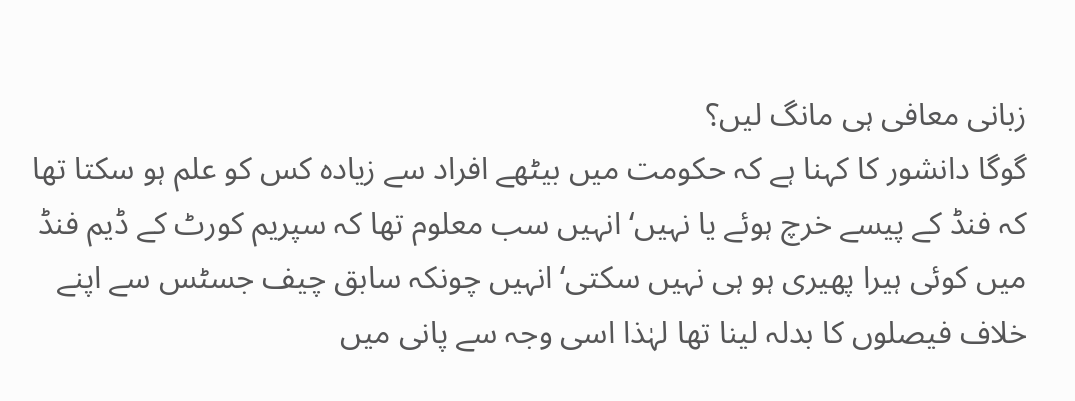زبانی معافی ہی مانگ لیں؟
گوگا دانشور کا کہنا ہے کہ حکومت میں بیٹھے افراد سے زیادہ کس کو علم ہو سکتا تھا کہ فنڈ کے پیسے خرچ ہوئے یا نہیں‘ انہیں سب معلوم تھا کہ سپریم کورٹ کے ڈیم فنڈ میں کوئی ہیرا پھیری ہو ہی نہیں سکتی‘ انہیں چونکہ سابق چیف جسٹس سے اپنے خلاف فیصلوں کا بدلہ لینا تھا لہٰذا اسی وجہ سے پانی میں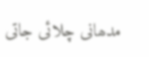مدھانی چلائی جاتی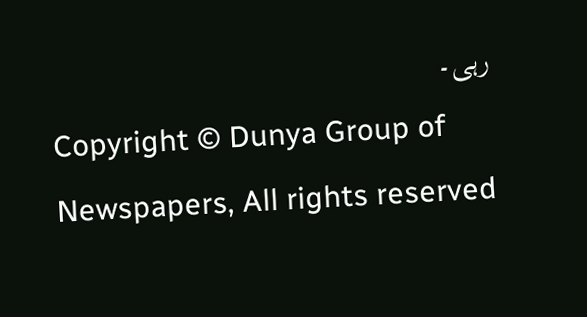رہی۔
Copyright © Dunya Group of Newspapers, All rights reserved